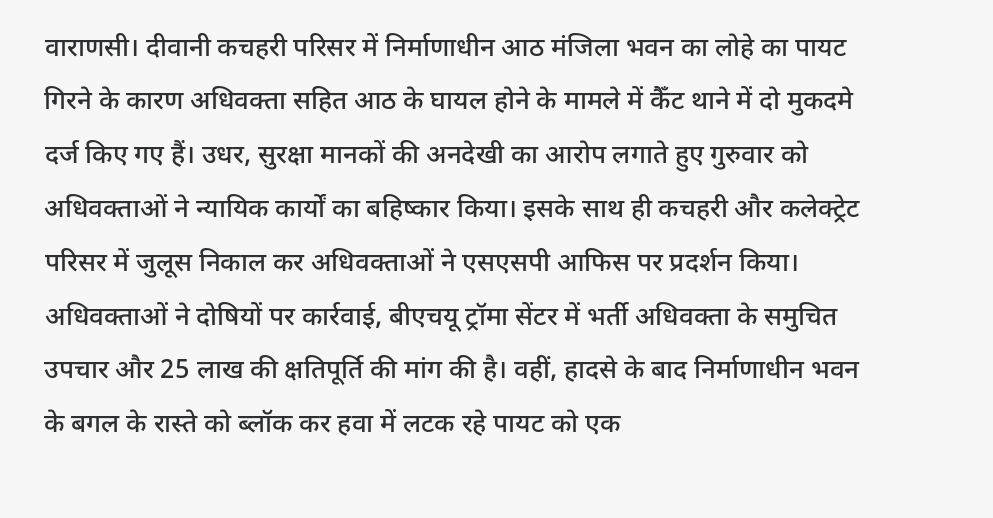वाराणसी। दीवानी कचहरी परिसर में निर्माणाधीन आठ मंजिला भवन का लोहे का पायट गिरने के कारण अधिवक्ता सहित आठ के घायल होने के मामले में कैँट थाने में दो मुकदमे दर्ज किए गए हैं। उधर, सुरक्षा मानकों की अनदेखी का आरोप लगाते हुए गुरुवार को अधिवक्ताओं ने न्यायिक कार्यों का बहिष्कार किया। इसके साथ ही कचहरी और कलेक्ट्रेट परिसर में जुलूस निकाल कर अधिवक्ताओं ने एसएसपी आफिस पर प्रदर्शन किया। अधिवक्ताओं ने दोषियों पर कार्रवाई, बीएचयू ट्रॉमा सेंटर में भर्ती अधिवक्ता के समुचित उपचार और 25 लाख की क्षतिपूर्ति की मांग की है। वहीं, हादसे के बाद निर्माणाधीन भवन के बगल के रास्ते को ब्लॉक कर हवा में लटक रहे पायट को एक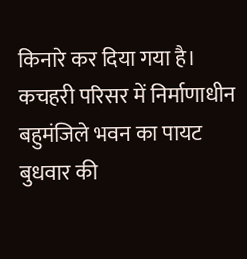किनारे कर दिया गया है।
कचहरी परिसर में निर्माणाधीन बहुमंजिले भवन का पायट बुधवार की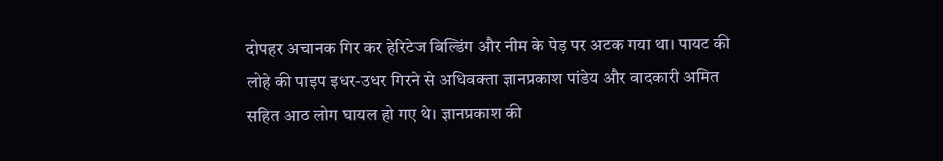दोपहर अचानक गिर कर हेरिटेज बिल्डिंग और नीम के पेड़ पर अटक गया था। पायट की लोहे की पाइप इधर-उधर गिरने से अधिवक्ता ज्ञानप्रकाश पांडेय और वादकारी अमित सहित आठ लोग घायल हो गए थे। ज्ञानप्रकाश की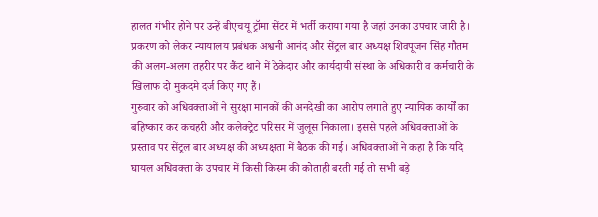हालत गंभीर होने पर उन्हें बीएचयू ट्रॉमा सेंटर में भर्ती कराया गया है जहां उनका उपचार जारी है। प्रकरण को लेकर न्यायालय प्रबंधक अश्वनी आनंद और सेंट्रल बार अध्यक्ष शिवपूजन सिंह गौतम की अलग-अलग तहरीर पर कैंट थाने में ठेकेदार और कार्यदायी संस्था के अधिकारी व कर्मचारी के खिलाफ दो मुकदमे दर्ज किए गए हैं।
गुरुवार को अधिवक्ताओं ने सुरक्षा मानकों की अनदेखी का आरोप लगाते हुए न्यायिक कार्यों का बहिष्कार कर कचहरी और कलेक्ट्रेट परिसर में जुलूस निकाला। इससे पहले अधिवक्ताओं के प्रस्ताव पर सेंट्रल बार अध्यक्ष की अध्यक्षता में बैठक की गई। अधिवक्ताओं ने कहा है कि यदि घायल अधिवक्ता के उपचार में किसी किस्म की कोताही बरती गई तो सभी बड़े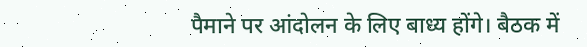पैमाने पर आंदोलन के लिए बाध्य होंगे। बैठक में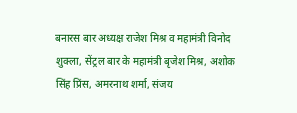बनारस बार अध्यक्ष राजेश मिश्र व महामंत्री विनोद शुक्ला, सेंट्रल बार के महामंत्री बृजेश मिश्र, अशोक सिंह प्रिंस, अमरनाथ शर्मा, संजय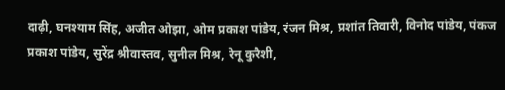दाढ़ी, घनश्याम सिंह, अजीत ओझा, ओम प्रकाश पांडेय, रंजन मिश्र, प्रशांत तिवारी, विनोद पांडेय, पंकज प्रकाश पांडेय, सुरेंद्र श्रीवास्तव, सुनील मिश्र, रेनू कुरैशी,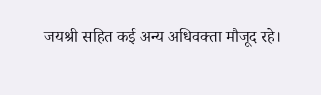जयश्री सहित कई अन्य अधिवक्ता मौजूद रहे।